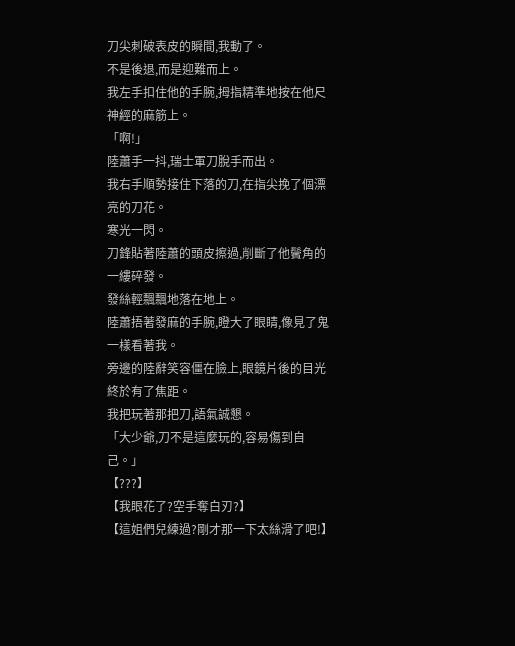刀尖刺破表皮的瞬間,我動了。
不是後退,而是迎難而上。
我左手扣住他的手腕,拇指精準地按在他尺神經的麻筋上。
「啊!」
陸蕭手一抖,瑞士軍刀脫手而出。
我右手順勢接住下落的刀,在指尖挽了個漂亮的刀花。
寒光一閃。
刀鋒貼著陸蕭的頭皮擦過,削斷了他鬢角的一縷碎發。
發絲輕飄飄地落在地上。
陸蕭捂著發麻的手腕,瞪大了眼睛,像見了鬼一樣看著我。
旁邊的陸辭笑容僵在臉上,眼鏡片後的目光終於有了焦距。
我把玩著那把刀,語氣誠懇。
「大少爺,刀不是這麼玩的,容易傷到自己。」
【???】
【我眼花了?空手奪白刃?】
【這姐們兒練過?剛才那一下太絲滑了吧!】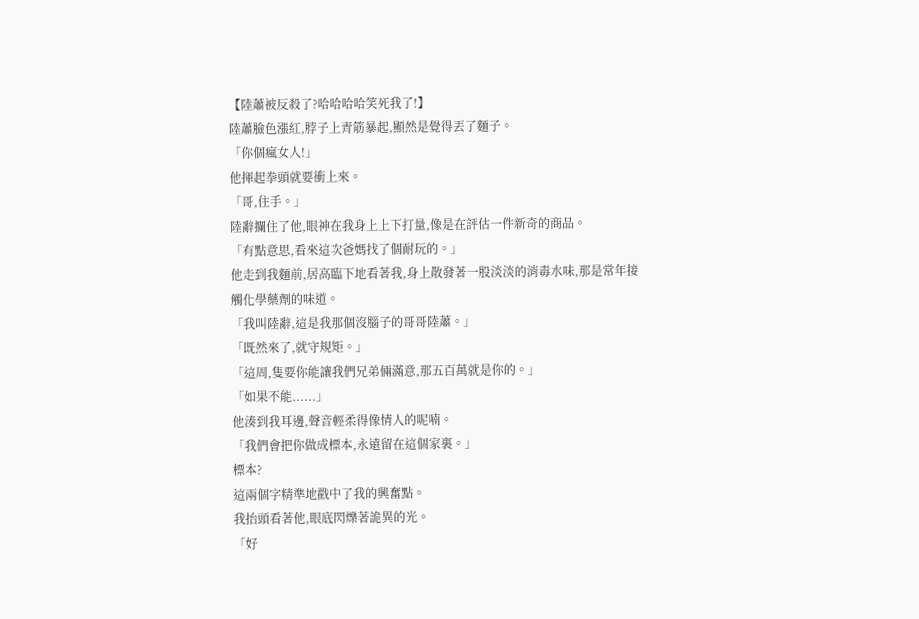【陸蕭被反殺了?哈哈哈哈笑死我了!】
陸蕭臉色漲紅,脖子上青筋暴起,顯然是覺得丟了麵子。
「你個瘋女人!」
他揮起拳頭就要衝上來。
「哥,住手。」
陸辭攔住了他,眼神在我身上上下打量,像是在評估一件新奇的商品。
「有點意思,看來這次爸媽找了個耐玩的。」
他走到我麵前,居高臨下地看著我,身上散發著一股淡淡的消毒水味,那是常年接觸化學藥劑的味道。
「我叫陸辭,這是我那個沒腦子的哥哥陸蕭。」
「既然來了,就守規矩。」
「這周,隻要你能讓我們兄弟倆滿意,那五百萬就是你的。」
「如果不能......」
他湊到我耳邊,聲音輕柔得像情人的呢喃。
「我們會把你做成標本,永遠留在這個家裏。」
標本?
這兩個字精準地戳中了我的興奮點。
我抬頭看著他,眼底閃爍著詭異的光。
「好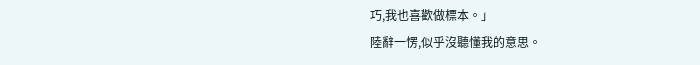巧,我也喜歡做標本。」
陸辭一愣,似乎沒聽懂我的意思。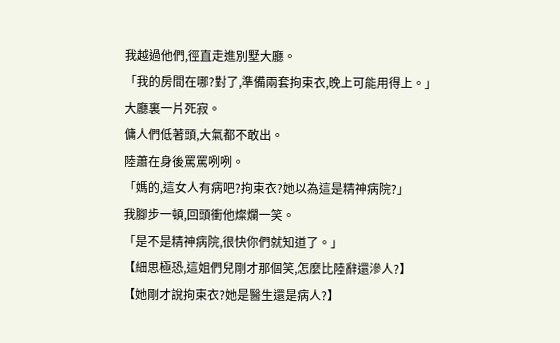我越過他們,徑直走進別墅大廳。
「我的房間在哪?對了,準備兩套拘束衣,晚上可能用得上。」
大廳裏一片死寂。
傭人們低著頭,大氣都不敢出。
陸蕭在身後罵罵咧咧。
「媽的,這女人有病吧?拘束衣?她以為這是精神病院?」
我腳步一頓,回頭衝他燦爛一笑。
「是不是精神病院,很快你們就知道了。」
【細思極恐,這姐們兒剛才那個笑,怎麼比陸辭還滲人?】
【她剛才說拘束衣?她是醫生還是病人?】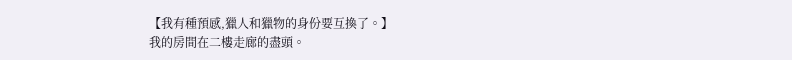【我有種預感,獵人和獵物的身份要互換了。】
我的房間在二樓走廊的盡頭。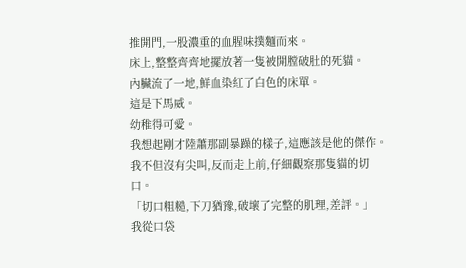推開門,一股濃重的血腥味撲麵而來。
床上,整整齊齊地擺放著一隻被開膛破肚的死貓。
內臟流了一地,鮮血染紅了白色的床單。
這是下馬威。
幼稚得可愛。
我想起剛才陸蕭那副暴躁的樣子,這應該是他的傑作。
我不但沒有尖叫,反而走上前,仔細觀察那隻貓的切口。
「切口粗糙,下刀猶豫,破壞了完整的肌理,差評。」
我從口袋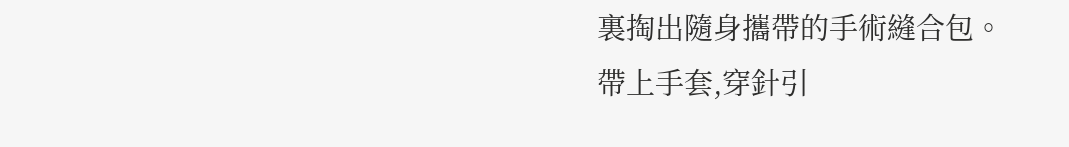裏掏出隨身攜帶的手術縫合包。
帶上手套,穿針引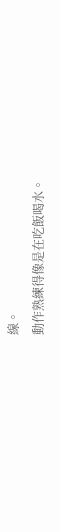線。
動作熟練得像是在吃飯喝水。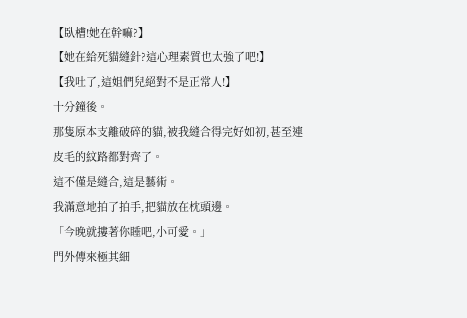【臥槽!她在幹嘛?】
【她在給死貓縫針?這心理素質也太強了吧!】
【我吐了,這姐們兒絕對不是正常人!】
十分鐘後。
那隻原本支離破碎的貓,被我縫合得完好如初,甚至連皮毛的紋路都對齊了。
這不僅是縫合,這是藝術。
我滿意地拍了拍手,把貓放在枕頭邊。
「今晚就摟著你睡吧,小可愛。」
門外傳來極其細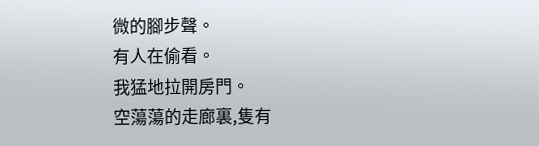微的腳步聲。
有人在偷看。
我猛地拉開房門。
空蕩蕩的走廊裏,隻有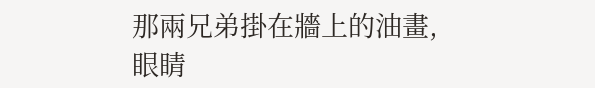那兩兄弟掛在牆上的油畫,眼睛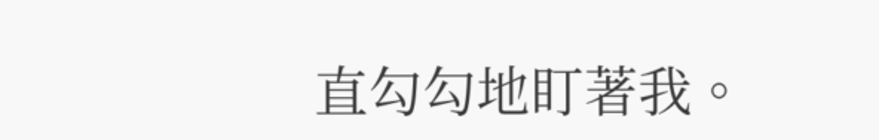直勾勾地盯著我。